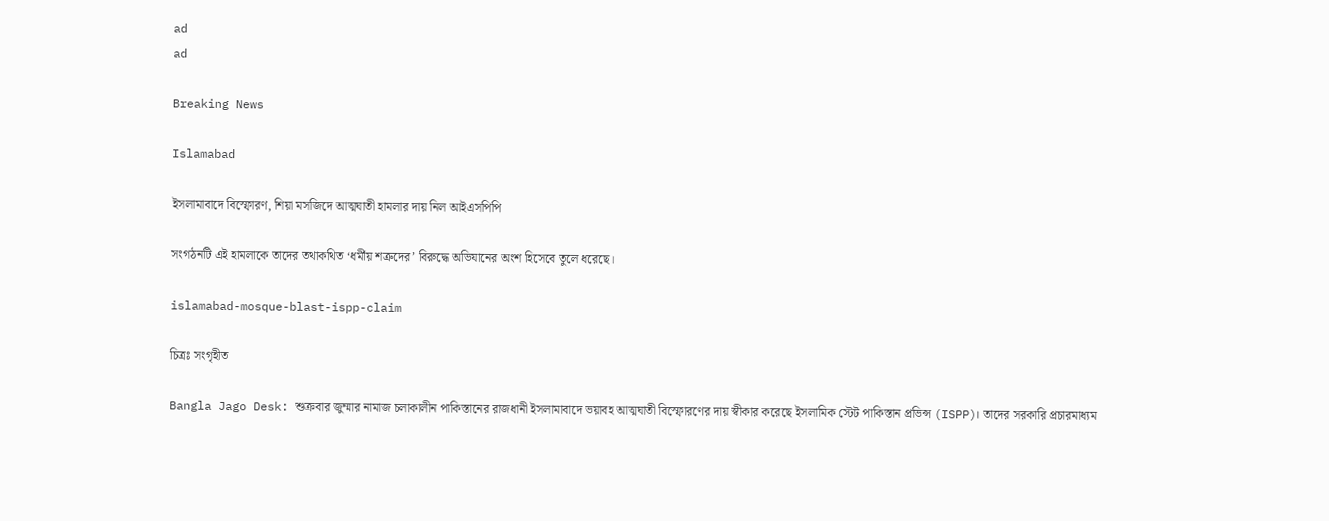ad
ad

Breaking News

Islamabad

ইসলামাবাদে বিস্ফোরণ, শিয়া মসজিদে আত্মঘাতী হামলার দায় নিল আইএসপিপি

সংগঠনটি এই হামলাকে তাদের তথাকথিত ‘ধর্মীয় শত্রুদের’ বিরুদ্ধে অভিযানের অংশ হিসেবে তুলে ধরেছে।

islamabad-mosque-blast-ispp-claim

চিত্রঃ সংগৃহীত

Bangla Jago Desk: শুক্রবার জুম্মার নামাজ চলাকালীন পাকিস্তানের রাজধানী ইসলামাবাদে ভয়াবহ আত্মঘাতী বিস্ফোরণের দায় স্বীকার করেছে ইসলামিক স্টেট পাকিস্তান প্রভিন্স (ISPP)। তাদের সরকারি প্রচারমাধ্যম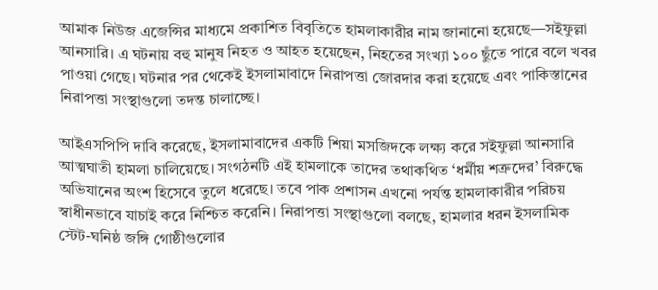আমাক নিউজ এজেন্সির মাধ্যমে প্রকাশিত বিবৃতিতে হামলাকারীর নাম জানানো হয়েছে—সইফুল্লা আনসারি। এ ঘটনায় বহু মানুষ নিহত ও আহত হয়েছেন, নিহতের সংখ্যা ১০০ ছুঁতে পারে বলে খবর পাওয়া গেছে। ঘটনার পর থেকেই ইসলামাবাদে নিরাপত্তা জোরদার করা হয়েছে এবং পাকিস্তানের নিরাপত্তা সংস্থাগুলো তদন্ত চালাচ্ছে।

আইএসপিপি দাবি করেছে, ইসলামাবাদের একটি শিয়া মসজিদকে লক্ষ্য করে সইফুল্লা আনসারি আত্মঘাতী হামলা চালিয়েছে। সংগঠনটি এই হামলাকে তাদের তথাকথিত ‘ধর্মীয় শত্রুদের’ বিরুদ্ধে অভিযানের অংশ হিসেবে তুলে ধরেছে। তবে পাক প্রশাসন এখনো পর্যন্ত হামলাকারীর পরিচয় স্বাধীনভাবে যাচাই করে নিশ্চিত করেনি। নিরাপত্তা সংস্থাগুলো বলছে, হামলার ধরন ইসলামিক স্টেট-ঘনিষ্ঠ জঙ্গি গোষ্ঠীগুলোর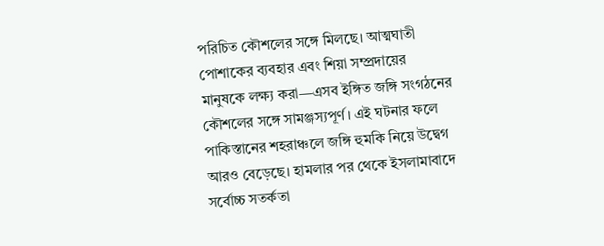পরিচিত কৌশলের সঙ্গে মিলছে। আত্মঘাতী পোশাকের ব্যবহার এবং শিয়া সম্প্রদায়ের মানুষকে লক্ষ্য করা—এসব ইঙ্গিত জঙ্গি সংগঠনের কৌশলের সঙ্গে সামঞ্জস্যপূর্ণ। এই ঘটনার ফলে পাকিস্তানের শহরাঞ্চলে জঙ্গি হুমকি নিয়ে উদ্বেগ আরও বেড়েছে। হামলার পর থেকে ইসলামাবাদে সর্বোচ্চ সতর্কতা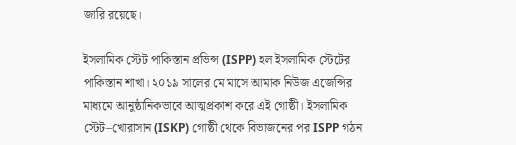জারি রয়েছে।

ইসলামিক স্টেট পাকিস্তান প্রভিন্স (ISPP) হল ইসলামিক স্টেটের পাকিস্তান শাখা। ২০১৯ সালের মে মাসে আমাক নিউজ এজেন্সির মাধ্যমে আনুষ্ঠানিকভাবে আত্মপ্রকাশ করে এই গোষ্ঠী। ইসলামিক স্টেট–খোরাসান (ISKP) গোষ্ঠী থেকে বিভাজনের পর ISPP গঠন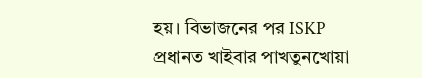হয়। বিভাজনের পর ISKP প্রধানত খাইবার পাখতুনখোয়া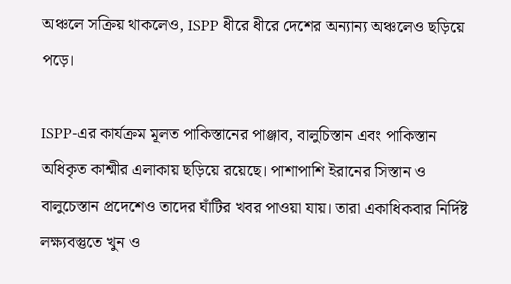অঞ্চলে সক্রিয় থাকলেও, ISPP ধীরে ধীরে দেশের অন্যান্য অঞ্চলেও ছড়িয়ে পড়ে।

ISPP-এর কার্যক্রম মূলত পাকিস্তানের পাঞ্জাব, বালুচিস্তান এবং পাকিস্তান অধিকৃত কাশ্মীর এলাকায় ছড়িয়ে রয়েছে। পাশাপাশি ইরানের সিস্তান ও বালুচেস্তান প্রদেশেও তাদের ঘাঁটির খবর পাওয়া যায়। তারা একাধিকবার নির্দিষ্ট লক্ষ্যবস্তুতে খুন ও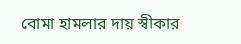বোমা হামলার দায় স্বীকার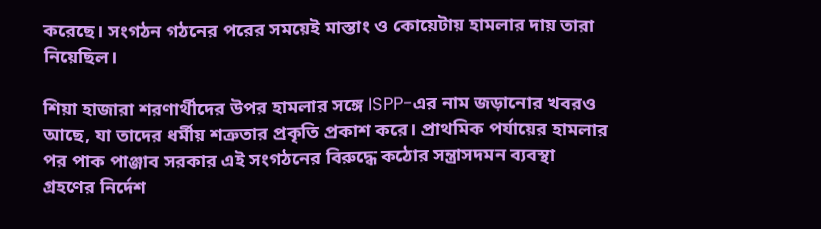করেছে। সংগঠন গঠনের পরের সময়েই মাস্তাং ও কোয়েটায় হামলার দায় তারা নিয়েছিল।

শিয়া হাজারা শরণার্থীদের উপর হামলার সঙ্গে ISPP-এর নাম জড়ানোর খবরও আছে, যা তাদের ধর্মীয় শত্রুতার প্রকৃতি প্রকাশ করে। প্রাথমিক পর্যায়ের হামলার পর পাক পাঞ্জাব সরকার এই সংগঠনের বিরুদ্ধে কঠোর সন্ত্রাসদমন ব্যবস্থা গ্রহণের নির্দেশ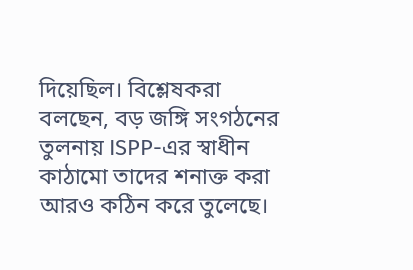দিয়েছিল। বিশ্লেষকরা বলছেন, বড় জঙ্গি সংগঠনের তুলনায় ISPP-এর স্বাধীন কাঠামো তাদের শনাক্ত করা আরও কঠিন করে তুলেছে।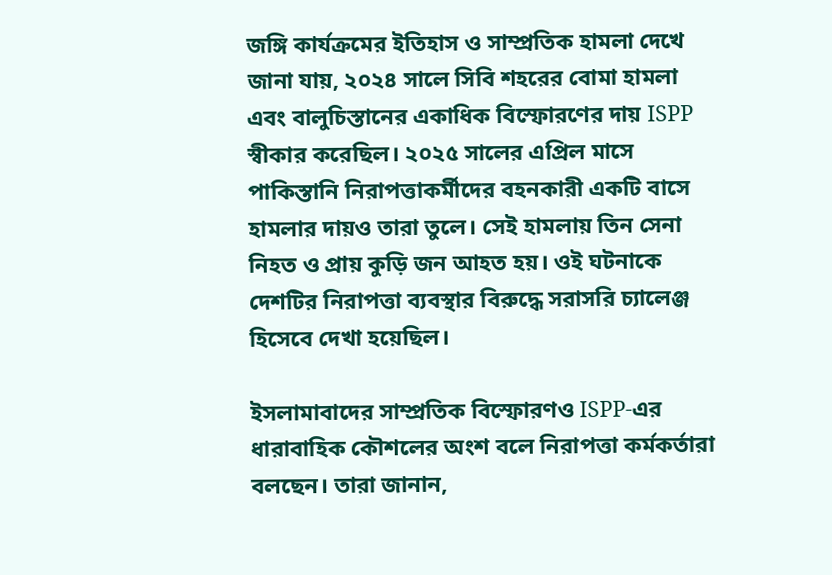জঙ্গি কার্যক্রমের ইতিহাস ও সাম্প্রতিক হামলা দেখে জানা যায়, ২০২৪ সালে সিবি শহরের বোমা হামলা এবং বালুচিস্তানের একাধিক বিস্ফোরণের দায় ISPP স্বীকার করেছিল। ২০২৫ সালের এপ্রিল মাসে পাকিস্তানি নিরাপত্তাকর্মীদের বহনকারী একটি বাসে হামলার দায়ও তারা তুলে। সেই হামলায় তিন সেনা নিহত ও প্রায় কুড়ি জন আহত হয়। ওই ঘটনাকে দেশটির নিরাপত্তা ব্যবস্থার বিরুদ্ধে সরাসরি চ্যালেঞ্জ হিসেবে দেখা হয়েছিল।

ইসলামাবাদের সাম্প্রতিক বিস্ফোরণও ISPP-এর ধারাবাহিক কৌশলের অংশ বলে নিরাপত্তা কর্মকর্তারা বলছেন। তারা জানান,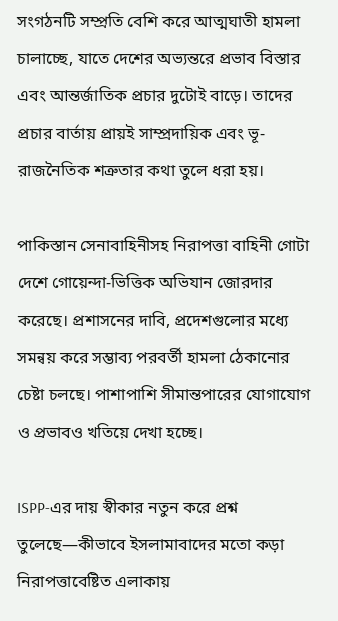সংগঠনটি সম্প্রতি বেশি করে আত্মঘাতী হামলা চালাচ্ছে, যাতে দেশের অভ্যন্তরে প্রভাব বিস্তার এবং আন্তর্জাতিক প্রচার দুটোই বাড়ে। তাদের প্রচার বার্তায় প্রায়ই সাম্প্রদায়িক এবং ভূ-রাজনৈতিক শত্রুতার কথা তুলে ধরা হয়।

পাকিস্তান সেনাবাহিনীসহ নিরাপত্তা বাহিনী গোটা দেশে গোয়েন্দা-ভিত্তিক অভিযান জোরদার করেছে। প্রশাসনের দাবি, প্রদেশগুলোর মধ্যে সমন্বয় করে সম্ভাব্য পরবর্তী হামলা ঠেকানোর চেষ্টা চলছে। পাশাপাশি সীমান্তপারের যোগাযোগ ও প্রভাবও খতিয়ে দেখা হচ্ছে।

ISPP-এর দায় স্বীকার নতুন করে প্রশ্ন তুলেছে—কীভাবে ইসলামাবাদের মতো কড়া নিরাপত্তাবেষ্টিত এলাকায়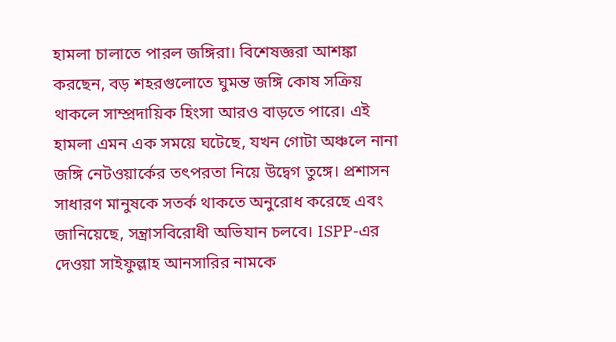হামলা চালাতে পারল জঙ্গিরা। বিশেষজ্ঞরা আশঙ্কা করছেন, বড় শহরগুলোতে ঘুমন্ত জঙ্গি কোষ সক্রিয় থাকলে সাম্প্রদায়িক হিংসা আরও বাড়তে পারে। এই হামলা এমন এক সময়ে ঘটেছে, যখন গোটা অঞ্চলে নানা জঙ্গি নেটওয়ার্কের তৎপরতা নিয়ে উদ্বেগ তুঙ্গে। প্রশাসন সাধারণ মানুষকে সতর্ক থাকতে অনুরোধ করেছে এবং জানিয়েছে, সন্ত্রাসবিরোধী অভিযান চলবে। ISPP-এর দেওয়া সাইফুল্লাহ আনসারির নামকে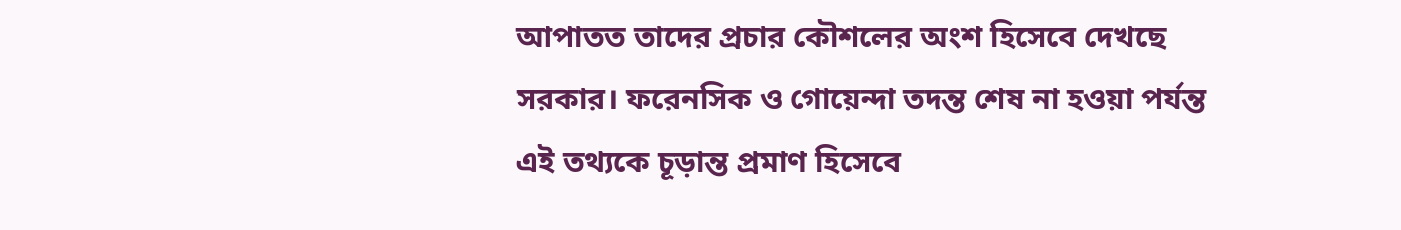আপাতত তাদের প্রচার কৌশলের অংশ হিসেবে দেখছে সরকার। ফরেনসিক ও গোয়েন্দা তদন্ত শেষ না হওয়া পর্যন্ত এই তথ্যকে চূড়ান্ত প্রমাণ হিসেবে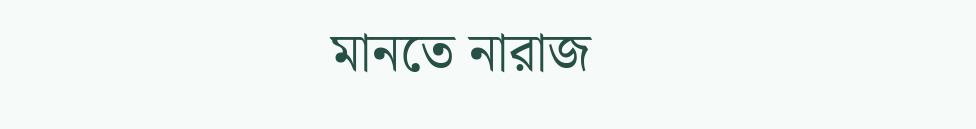মানতে নারাজ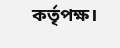কর্তৃপক্ষ।